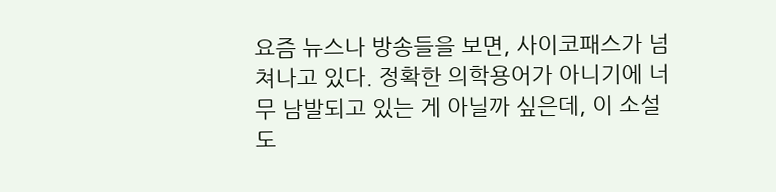요즘 뉴스나 방송들을 보면, 사이코패스가 넘쳐나고 있다. 정확한 의학용어가 아니기에 너무 남발되고 있는 게 아닐까 싶은데, 이 소설도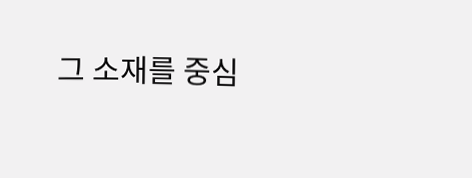그 소재를 중심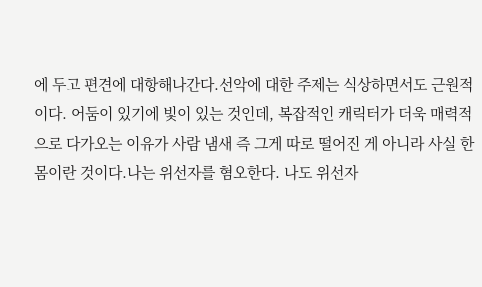에 두고 편견에 대항해나간다.선악에 대한 주제는 식상하면서도 근원적이다. 어둠이 있기에 빛이 있는 것인데, 복잡적인 캐릭터가 더욱 매력적으로 다가오는 이유가 사람 냄새 즉 그게 따로 떨어진 게 아니라 사실 한 몸이란 것이다.나는 위선자를 혐오한다. 나도 위선자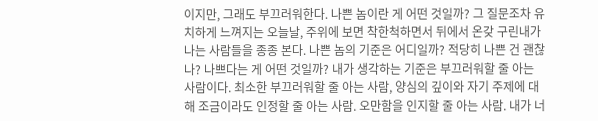이지만, 그래도 부끄러워한다. 나쁜 놈이란 게 어떤 것일까? 그 질문조차 유치하게 느껴지는 오늘날, 주위에 보면 착한척하면서 뒤에서 온갖 구린내가 나는 사람들을 종종 본다. 나쁜 놈의 기준은 어디일까? 적당히 나쁜 건 괜찮나? 나쁘다는 게 어떤 것일까? 내가 생각하는 기준은 부끄러워할 줄 아는 사람이다. 최소한 부끄러워할 줄 아는 사람, 양심의 깊이와 자기 주제에 대해 조금이라도 인정할 줄 아는 사람. 오만함을 인지할 줄 아는 사람. 내가 너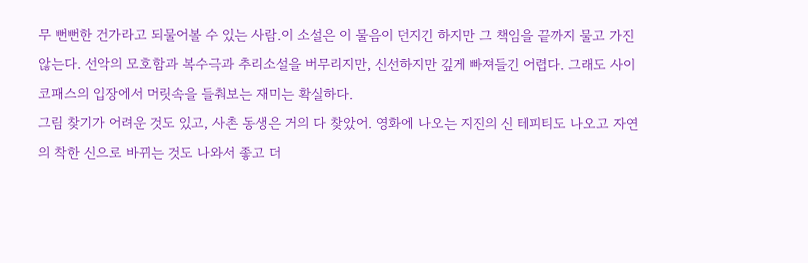무 뻔뻔한 건가라고 되물어볼 수 있는 사람.이 소설은 이 물음이 던지긴 하지만 그 책임을 끝까지 물고 가진 않는다. 선악의 모호함과 복수극과 추리소설을 버무리지만, 신선하지만 깊게 빠져들긴 어렵다. 그래도 사이코패스의 입장에서 머릿속을 들춰보는 재미는 확실하다.
그림 찾기가 어려운 것도 있고, 사촌 동생은 거의 다 찾았어. 영화에 나오는 지진의 신 테피티도 나오고 자연의 착한 신으로 바뀌는 것도 나와서 좋고 더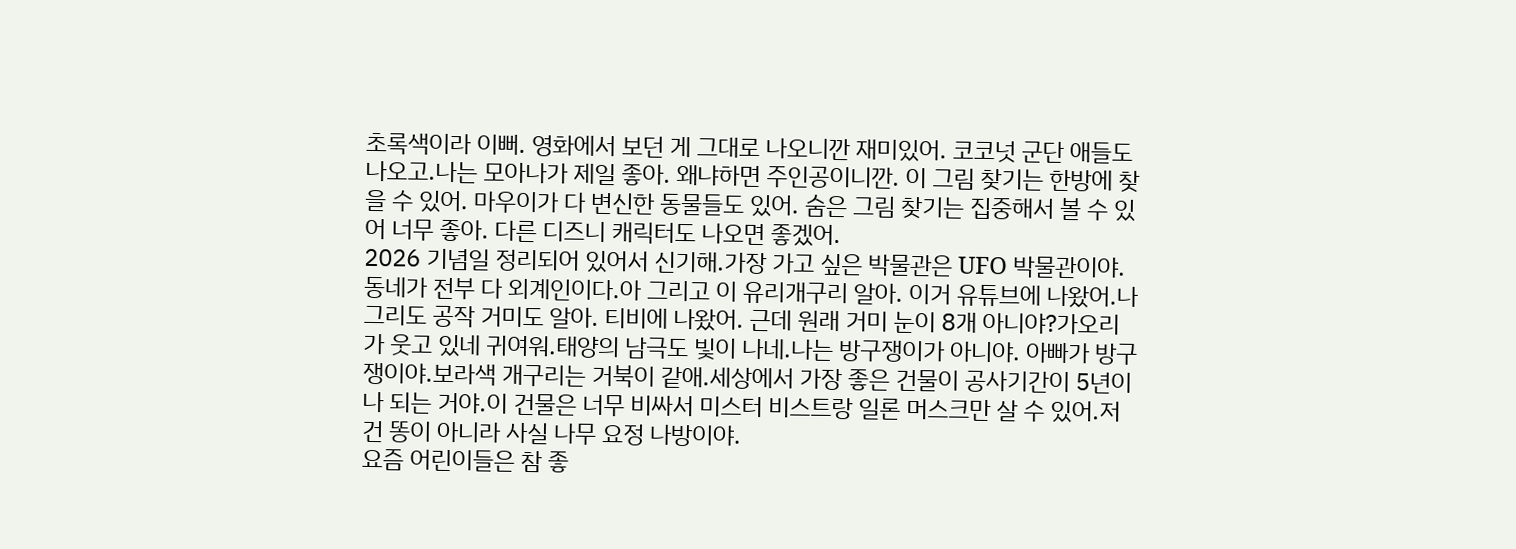초록색이라 이뻐. 영화에서 보던 게 그대로 나오니깐 재미있어. 코코넛 군단 애들도 나오고.나는 모아나가 제일 좋아. 왜냐하면 주인공이니깐. 이 그림 찾기는 한방에 찾을 수 있어. 마우이가 다 변신한 동물들도 있어. 숨은 그림 찾기는 집중해서 볼 수 있어 너무 좋아. 다른 디즈니 캐릭터도 나오면 좋겠어.
2026 기념일 정리되어 있어서 신기해.가장 가고 싶은 박물관은 UFO 박물관이야. 동네가 전부 다 외계인이다.아 그리고 이 유리개구리 알아. 이거 유튜브에 나왔어.나 그리도 공작 거미도 알아. 티비에 나왔어. 근데 원래 거미 눈이 8개 아니야?가오리가 웃고 있네 귀여워.태양의 남극도 빛이 나네.나는 방구쟁이가 아니야. 아빠가 방구쟁이야.보라색 개구리는 거북이 같애.세상에서 가장 좋은 건물이 공사기간이 5년이나 되는 거야.이 건물은 너무 비싸서 미스터 비스트랑 일론 머스크만 살 수 있어.저건 똥이 아니라 사실 나무 요정 나방이야.
요즘 어린이들은 참 좋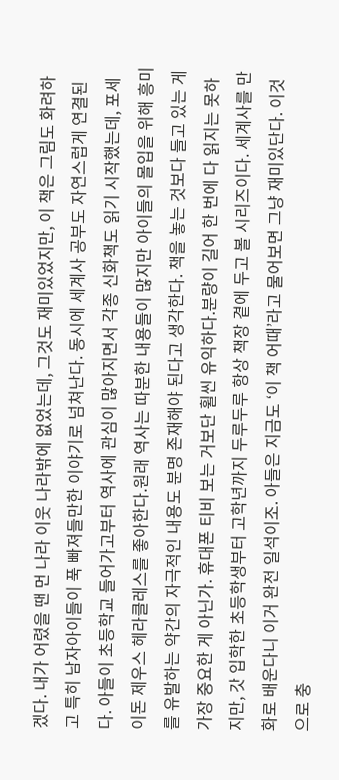겠다. 내가 어렸을 땐 먼 나라 이웃 나라밖에 없었는데, 그것도 재미있었지만, 이 책은 그림도 화려하고 특히 남자아이들이 푹 빠져들만한 이야기로 넘쳐난다. 동시에 세계사 공부도 자연스럽게 연결된다. 아들이 초등학교 들어가고부터 역사에 관심이 많아지면서 각종 신화책도 읽기 시작했는데, 포세이돈 제우스 헤라클레스를 좋아한다.원래 역사는 따분한 내용들이 많지만 아이들의 몰입을 위해 흥미를 유발하는 약간의 자극적인 내용도 분명 존재해야 된다고 생각한다. 책을 놓는 것보다 들고 있는 게 가장 중요한 게 아닌가. 휴대폰 티비 보는 거보단 휠씬 유익하다.분량이 길어 한 번에 다 읽지는 못하지만, 갓 입학한 초등학생부터 고학년까지 두루두루 항상 책장 곁에 두고 볼 시리즈이다. 세계사를 만화로 배운다니 이거 완전 일석이조. 아들은 지금도 ‘이 책 어때’라고 물어보면 그냥 재미있단다. 이것으로 충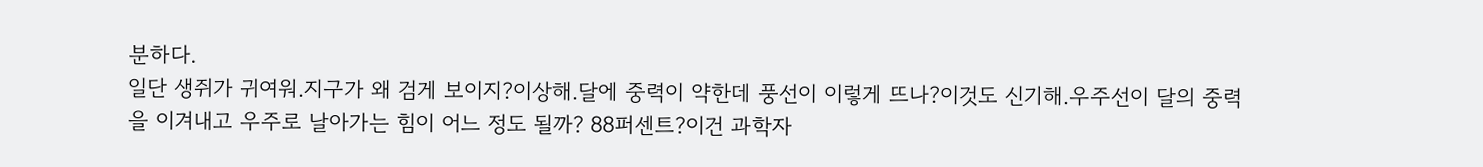분하다.
일단 생쥐가 귀여워.지구가 왜 검게 보이지?이상해.달에 중력이 약한데 풍선이 이렇게 뜨나?이것도 신기해.우주선이 달의 중력을 이겨내고 우주로 날아가는 힘이 어느 정도 될까? 88퍼센트?이건 과학자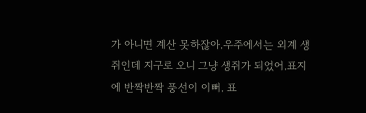가 아니면 계산 못하잖아.우주에서는 외계 생쥐인데 지구로 오니 그냥 생쥐가 되었어.표지에 반짝반짝 풍선이 이뻐. 표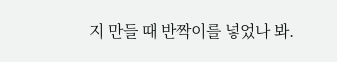지 만들 때 반짝이를 넣었나 봐.